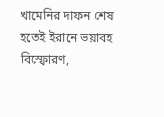খামেনির দাফন শেষ হতেই ইরানে ভয়াবহ বিস্ফোরণ,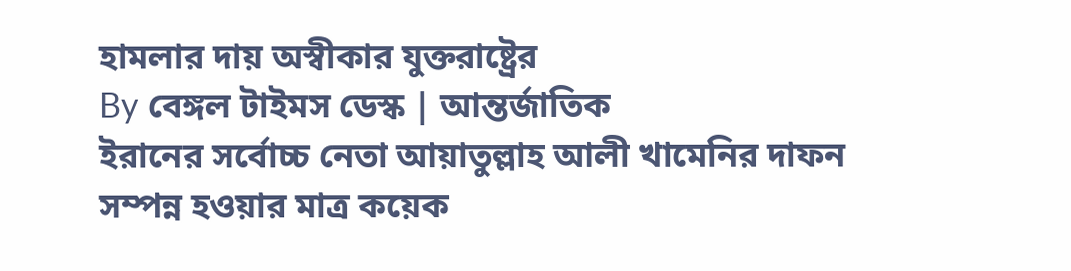হামলার দায় অস্বীকার যুক্তরাষ্ট্রের
By বেঙ্গল টাইমস ডেস্ক | আন্তর্জাতিক
ইরানের সর্বোচ্চ নেতা আয়াতুল্লাহ আলী খামেনির দাফন সম্পন্ন হওয়ার মাত্র কয়েক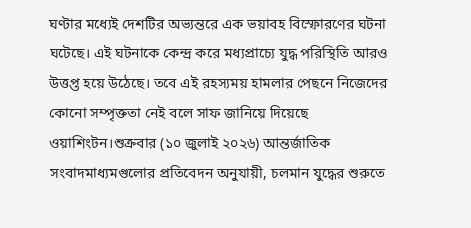ঘণ্টার মধ্যেই দেশটির অভ্যন্তরে এক ভয়াবহ বিস্ফোরণের ঘটনা ঘটেছে। এই ঘটনাকে কেন্দ্র করে মধ্যপ্রাচ্যে যুদ্ধ পরিস্থিতি আরও উত্তপ্ত হয়ে উঠেছে। তবে এই রহস্যময় হামলার পেছনে নিজেদের কোনো সম্পৃক্ততা নেই বলে সাফ জানিয়ে দিয়েছে ওয়াশিংটন।শুক্রবার (১০ জুলাই ২০২৬) আন্তর্জাতিক সংবাদমাধ্যমগুলোর প্রতিবেদন অনুযায়ী, চলমান যুদ্ধের শুরুতে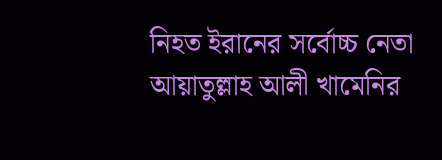নিহত ইরানের সর্বোচ্চ নেতা আয়াতুল্লাহ আলী খামেনির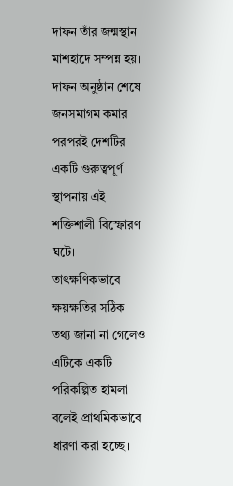দাফন তাঁর জন্মস্থান মাশহাদে সম্পন্ন হয়।
দাফন অনুষ্ঠান শেষে জনসমাগম কমার পরপরই দেশটির একটি গুরুত্বপূর্ণ স্থাপনায় এই শক্তিশালী বিস্ফোরণ ঘটে। তাৎক্ষণিকভাবে ক্ষয়ক্ষতির সঠিক তথ্য জানা না গেলেও এটিকে একটি পরিকল্পিত হামলা বলেই প্রাথমিকভাবে ধারণা করা হচ্ছে।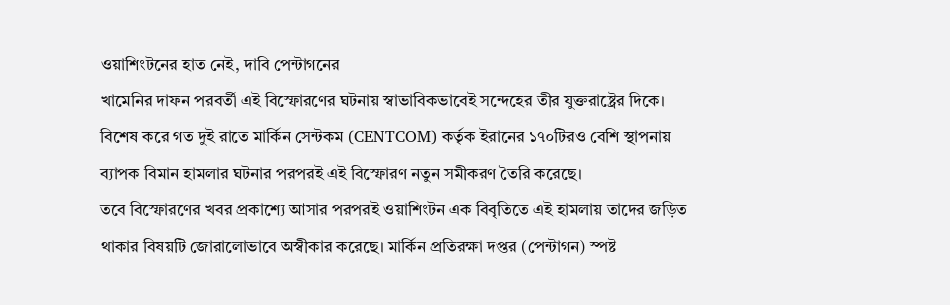ওয়াশিংটনের হাত নেই, দাবি পেন্টাগনের
খামেনির দাফন পরবর্তী এই বিস্ফোরণের ঘটনায় স্বাভাবিকভাবেই সন্দেহের তীর যুক্তরাষ্ট্রের দিকে। বিশেষ করে গত দুই রাতে মার্কিন সেন্টকম (CENTCOM) কর্তৃক ইরানের ১৭০টিরও বেশি স্থাপনায় ব্যাপক বিমান হামলার ঘটনার পরপরই এই বিস্ফোরণ নতুন সমীকরণ তৈরি করেছে।
তবে বিস্ফোরণের খবর প্রকাশ্যে আসার পরপরই ওয়াশিংটন এক বিবৃতিতে এই হামলায় তাদের জড়িত থাকার বিষয়টি জোরালোভাবে অস্বীকার করেছে। মার্কিন প্রতিরক্ষা দপ্তর (পেন্টাগন) স্পষ্ট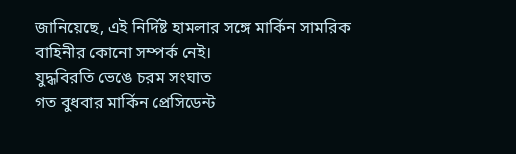জানিয়েছে, এই নির্দিষ্ট হামলার সঙ্গে মার্কিন সামরিক বাহিনীর কোনো সম্পর্ক নেই।
যুদ্ধবিরতি ভেঙে চরম সংঘাত
গত বুধবার মার্কিন প্রেসিডেন্ট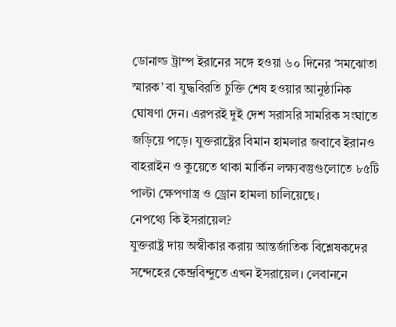ডোনাল্ড ট্রাম্প ইরানের সঙ্গে হওয়া ৬০ দিনের ‘সমঝোতা স্মারক’ বা যুদ্ধবিরতি চুক্তি শেষ হওয়ার আনুষ্ঠানিক ঘোষণা দেন। এরপরই দুই দেশ সরাসরি সামরিক সংঘাতে জড়িয়ে পড়ে। যুক্তরাষ্ট্রের বিমান হামলার জবাবে ইরানও বাহরাইন ও কুয়েতে থাকা মার্কিন লক্ষ্যবস্তুগুলোতে ৮৫টি পাল্টা ক্ষেপণাস্ত্র ও ড্রোন হামলা চালিয়েছে।
নেপথ্যে কি ইসরায়েল?
যুক্তরাষ্ট্র দায় অস্বীকার করায় আন্তর্জাতিক বিশ্লেষকদের সন্দেহের কেন্দ্রবিন্দুতে এখন ইসরায়েল। লেবাননে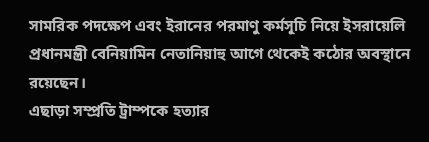সামরিক পদক্ষেপ এবং ইরানের পরমাণু কর্মসূচি নিয়ে ইসরায়েলি প্রধানমন্ত্রী বেনিয়ামিন নেতানিয়াহু আগে থেকেই কঠোর অবস্থানে রয়েছেন।
এছাড়া সম্প্রতি ট্রাম্পকে হত্যার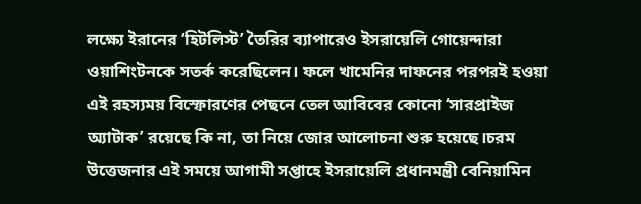লক্ষ্যে ইরানের ‘হিটলিস্ট’ তৈরির ব্যাপারেও ইসরায়েলি গোয়েন্দারা ওয়াশিংটনকে সতর্ক করেছিলেন। ফলে খামেনির দাফনের পরপরই হওয়া এই রহস্যময় বিস্ফোরণের পেছনে তেল আবিবের কোনো ‘সারপ্রাইজ অ্যাটাক’ রয়েছে কি না, তা নিয়ে জোর আলোচনা শুরু হয়েছে।চরম উত্তেজনার এই সময়ে আগামী সপ্তাহে ইসরায়েলি প্রধানমন্ত্রী বেনিয়ামিন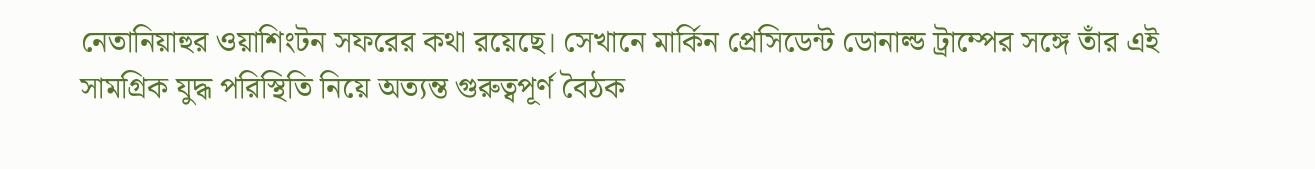নেতানিয়াহুর ওয়াশিংটন সফরের কথা রয়েছে। সেখানে মার্কিন প্রেসিডেন্ট ডোনাল্ড ট্রাম্পের সঙ্গে তাঁর এই সামগ্রিক যুদ্ধ পরিস্থিতি নিয়ে অত্যন্ত গুরুত্বপূর্ণ বৈঠক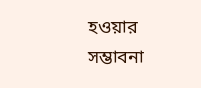হওয়ার সম্ভাবনা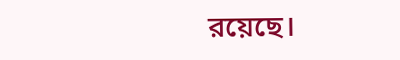রয়েছে।